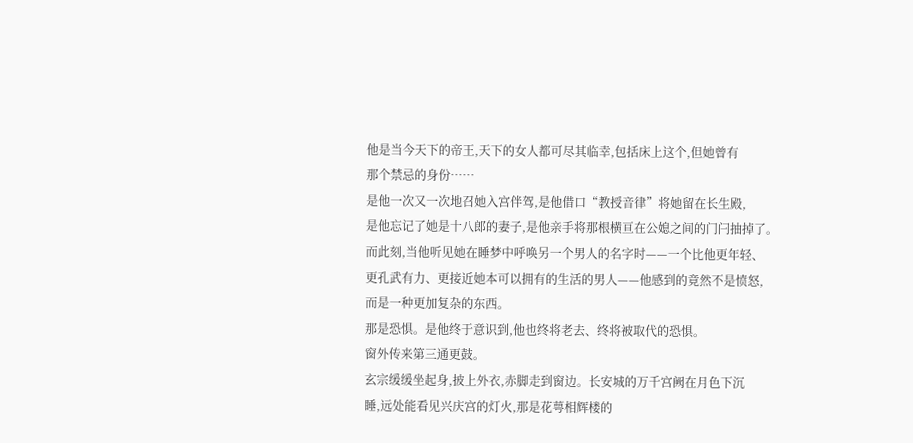他是当今天下的帝王,天下的女人都可尽其临幸,包括床上这个,但她曾有
那个禁忌的身份……
是他一次又一次地召她入宫伴驾,是他借口“教授音律”将她留在长生殿,
是他忘记了她是十八郎的妻子,是他亲手将那根横亘在公媳之间的门闩抽掉了。
而此刻,当他听见她在睡梦中呼唤另一个男人的名字时——一个比他更年轻、
更孔武有力、更接近她本可以拥有的生活的男人——他感到的竟然不是愤怒,
而是一种更加复杂的东西。
那是恐惧。是他终于意识到,他也终将老去、终将被取代的恐惧。
窗外传来第三通更鼓。
玄宗缓缓坐起身,披上外衣,赤脚走到窗边。长安城的万千宫阙在月色下沉
睡,远处能看见兴庆宫的灯火,那是花萼相辉楼的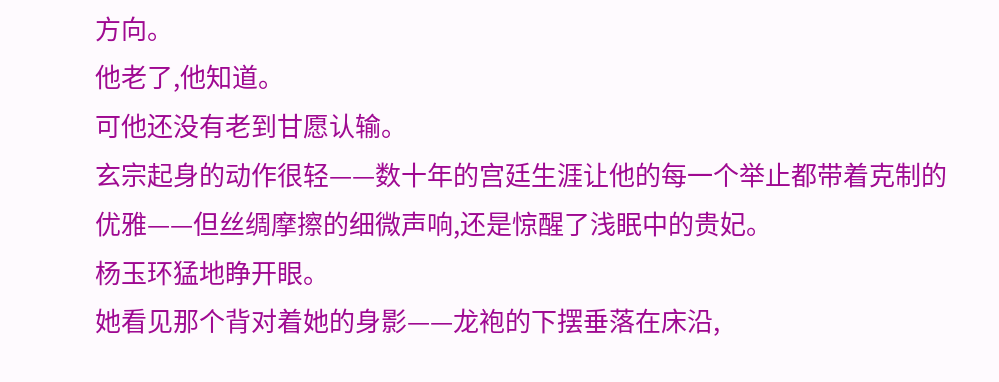方向。
他老了,他知道。
可他还没有老到甘愿认输。
玄宗起身的动作很轻——数十年的宫廷生涯让他的每一个举止都带着克制的
优雅——但丝绸摩擦的细微声响,还是惊醒了浅眠中的贵妃。
杨玉环猛地睁开眼。
她看见那个背对着她的身影——龙袍的下摆垂落在床沿,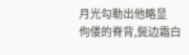月光勾勒出他略显
佝偻的脊背,鬓边霜白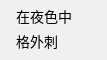在夜色中格外刺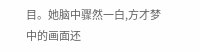目。她脑中骤然一白,方才梦中的画面还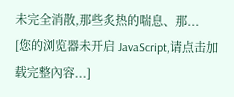未完全消散,那些炙热的喘息、那...
[您的浏览器未开启 JavaScript,请点击加载完整內容...]